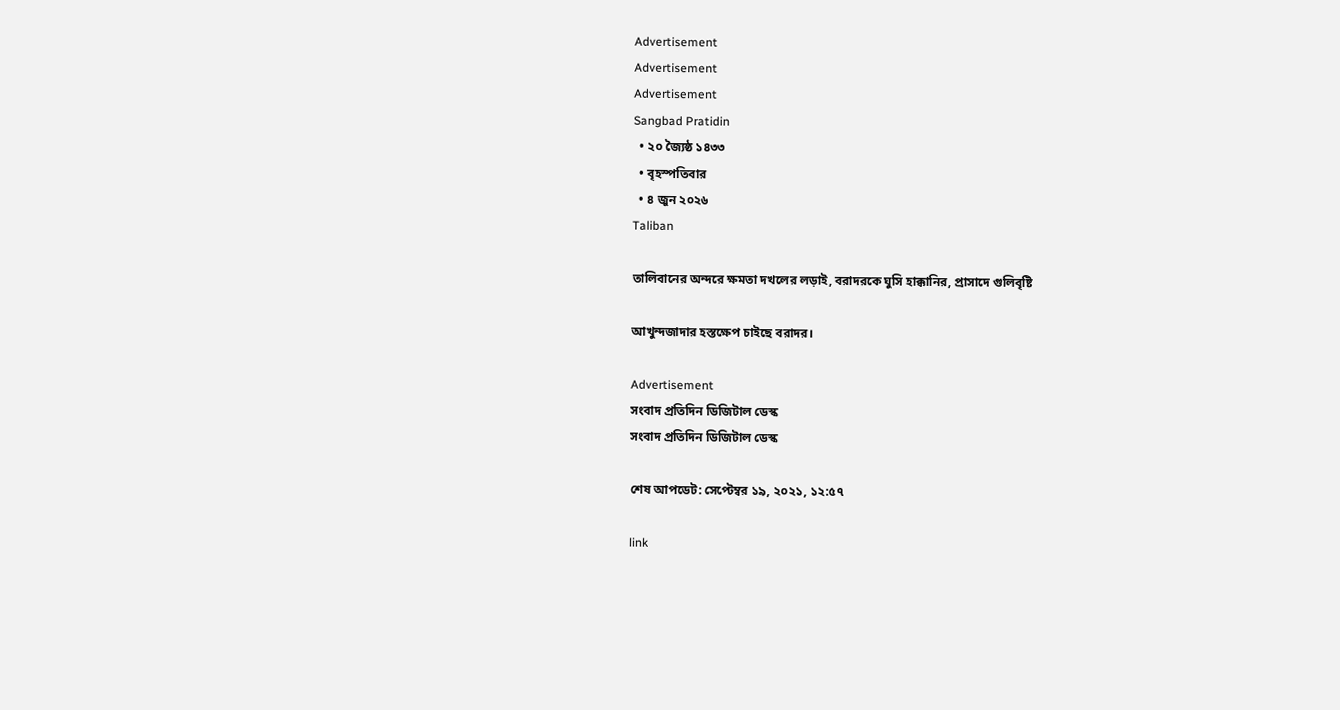Advertisement
Advertisement
Advertisement
Sangbad Pratidin
  • ২০ জ্যৈষ্ঠ ১৪৩৩
  • বৃহস্পতিবার
  • ৪ জুন ২০২৬
Taliban

তালিবানের অন্দরে ক্ষমতা দখলের লড়াই, বরাদরকে ঘুসি হাক্কানির, প্রাসাদে গুলিবৃষ্টি

আখুন্দজাদার হস্তক্ষেপ চাইছে বরাদর।

Advertisement
সংবাদ প্রতিদিন ডিজিটাল ডেস্ক
সংবাদ প্রতিদিন ডিজিটাল ডেস্ক

শেষ আপডেট: সেপ্টেম্বর ১৯, ২০২১, ১২:৫৭

link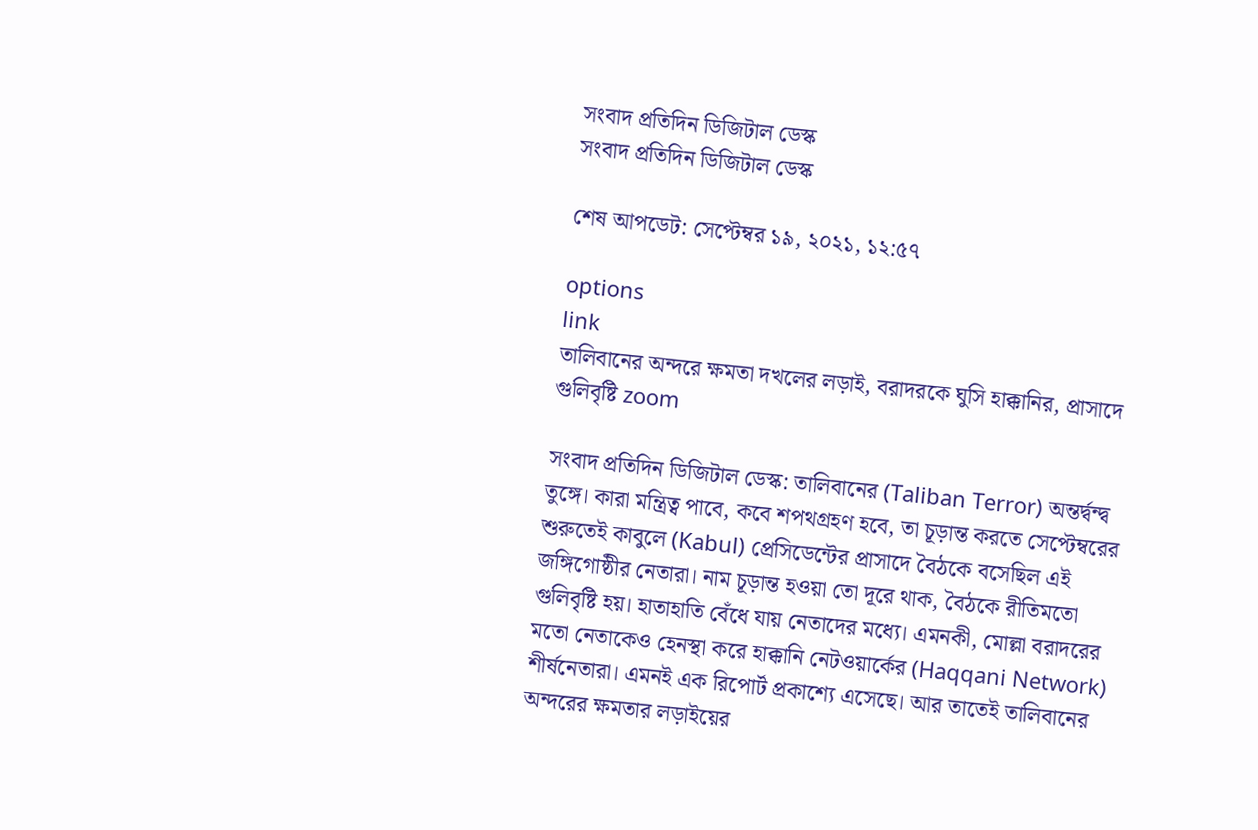সংবাদ প্রতিদিন ডিজিটাল ডেস্ক
সংবাদ প্রতিদিন ডিজিটাল ডেস্ক

শেষ আপডেট: সেপ্টেম্বর ১৯, ২০২১, ১২:৫৭

options
link
তালিবানের অন্দরে ক্ষমতা দখলের লড়াই, বরাদরকে ঘুসি হাক্কানির, প্রাসাদে গুলিবৃষ্টি zoom

সংবাদ প্রতিদিন ডিজিটাল ডেস্ক: তালিবানের (Taliban Terror) অন্তর্দ্বন্দ্ব তুঙ্গে। কারা মন্ত্রিত্ব পাবে, কবে শপথগ্রহণ হবে, তা চূড়ান্ত করতে সেপ্টেম্বরের শুরুতেই কাবুলে (Kabul) প্রেসিডেন্টের প্রাসাদে বৈঠকে বসেছিল এই জঙ্গিগোষ্ঠীর নেতারা। নাম চূড়ান্ত হওয়া তো দূরে থাক, বৈঠকে রীতিমতো গুলিবৃষ্টি হয়। হাতাহাতি বেঁধে যায় নেতাদের মধ্যে। এমনকী, মোল্লা বরাদরের মতো নেতাকেও হেনস্থা করে হাক্কানি নেটওয়ার্কের (Haqqani Network) শীর্ষনেতারা। এমনই এক রিপোর্ট প্রকাশ্যে এসেছে। আর তাতেই তালিবানের অন্দরের ক্ষমতার লড়াইয়ের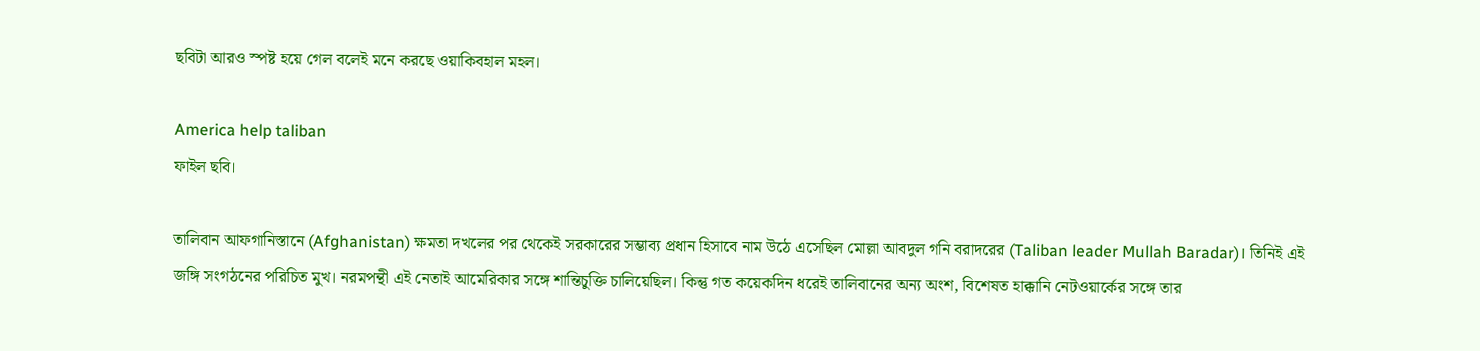ছবিটা আরও স্পষ্ট হয়ে গেল বলেই মনে করছে ওয়াকিবহাল মহল।

America help taliban
ফাইল ছবি।

তালিবান আফগানিস্তানে (Afghanistan) ক্ষমতা দখলের পর থেকেই সরকারের সম্ভাব্য প্রধান হিসাবে নাম উঠে এসেছিল মোল্লা আবদুল গনি বরাদরের (Taliban leader Mullah Baradar)। তিনিই এই জঙ্গি সংগঠনের পরিচিত মুখ। নরমপন্থী এই নেতাই আমেরিকার সঙ্গে শান্তিচুক্তি চালিয়েছিল। কিন্তু গত কয়েকদিন ধরেই তালিবানের অন্য অংশ, বিশেষত হাক্কানি নেটওয়ার্কের সঙ্গে তার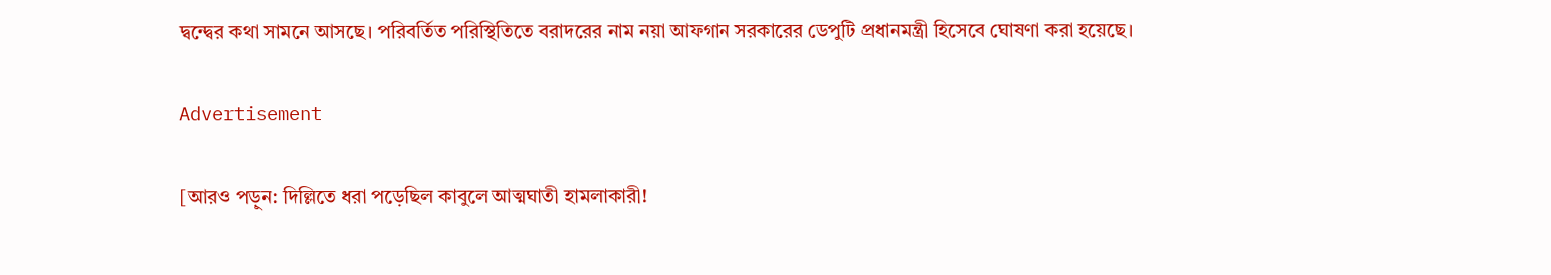দ্বন্দ্বের কথা সামনে আসছে। পরিবর্তিত পরিস্থিতিতে বরাদরের নাম নয়া আফগান সরকারের ডেপুটি প্রধানমন্ত্রী হিসেবে ঘোষণা করা হয়েছে।

Advertisement

[আরও পড়ুন: দিল্লিতে ধরা পড়েছিল কাবুলে আত্মঘাতী হামলাকারী!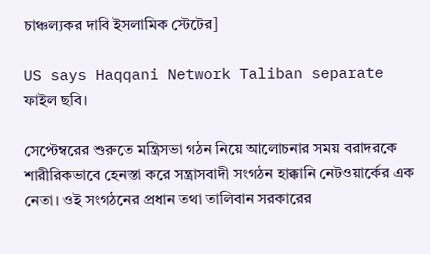চাঞ্চল্যকর দাবি ইসলামিক স্টেটের]

US says Haqqani Network Taliban separate
ফাইল ছবি।

সেপ্টেম্বরের শুরুতে মন্ত্রিসভা গঠন নিয়ে আলোচনার সময় বরাদরকে শারীরিকভাবে হেনস্তা করে সন্ত্রাসবাদী সংগঠন হাক্কানি নেটওয়ার্কের এক নেতা। ওই সংগঠনের প্রধান তথা তালিবান সরকারের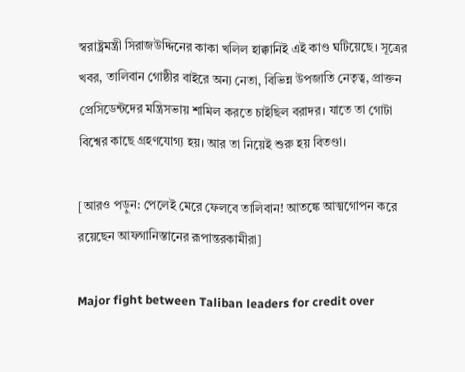স্বরাষ্ট্রমন্ত্রী সিরাজউদ্দিনের কাকা খলিল হাক্কানিই এই কাণ্ড ঘটিয়েছে। সূত্রের খবর, তালিবান গোষ্ঠীর বাইরে অন্য নেতা, বিভিন্ন উপজাতি নেতৃত্ব, প্রাক্তন প্রেসিডেন্টদের মন্ত্রিসভায় শামিল করতে চাইছিল বরাদর। যাতে তা গোটা বিশ্বের কাছে গ্রহণযোগ্য হয়। আর তা নিয়েই শুরু হয় বিতণ্ডা।

[আরও পড়ুন: পেলেই মেরে ফেলবে তালিবান! আতঙ্কে আত্মগোপন করে রয়েছেন আফগানিস্তানের রূপান্তরকামীরা]

Major fight between Taliban leaders for credit over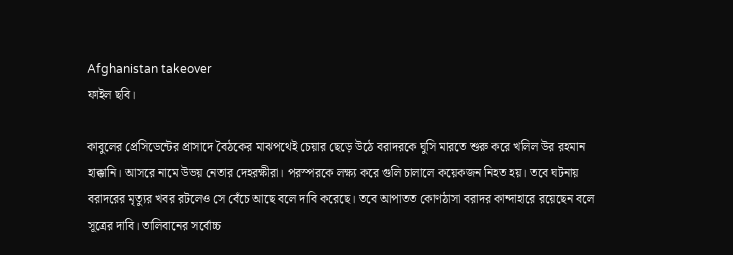Afghanistan takeover
ফাইল ছবি।

কাবুলের প্রেসিডেন্টের প্রাসাদে বৈঠকের মাঝপথেই চেয়ার ছেড়ে উঠে বরাদরকে ঘুসি মারতে শুরু করে খলিল উর রহমান হাক্কানি। আসরে নামে উভয় নেতার দেহরক্ষীরা। পরস্পরকে লক্ষ্য করে গুলি চালালে কয়েকজন নিহত হয়। তবে ঘটনায় বরাদরের মৃত্যুর খবর রটলেও সে বেঁচে আছে বলে দাবি করেছে। তবে আপাতত কোণঠাসা বরাদর কান্দাহারে রয়েছেন বলে সূত্রের দাবি। তালিবানের সর্বোচ্চ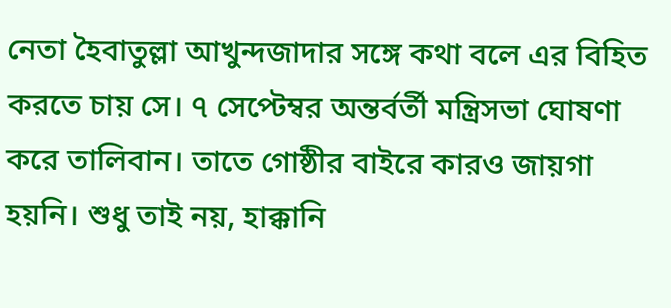নেতা হৈবাতুল্লা আখুন্দজাদার সঙ্গে কথা বলে এর বিহিত করতে চায় সে। ৭ সেপ্টেম্বর অন্তর্বর্তী মন্ত্রিসভা ঘোষণা করে তালিবান। তাতে গোষ্ঠীর বাইরে কারও জায়গা হয়নি। শুধু তাই নয়, হাক্কানি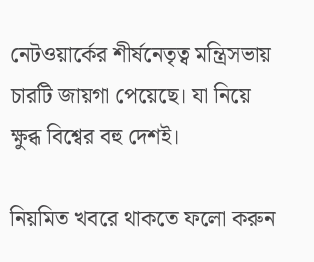নেটওয়ার্কের শীর্ষনেতৃত্ব মন্ত্রিসভায় চারটি জায়গা পেয়েছে। যা নিয়ে ক্ষুব্ধ বিশ্বের বহু দেশই।

নিয়মিত খবরে থাকতে ফলো করুন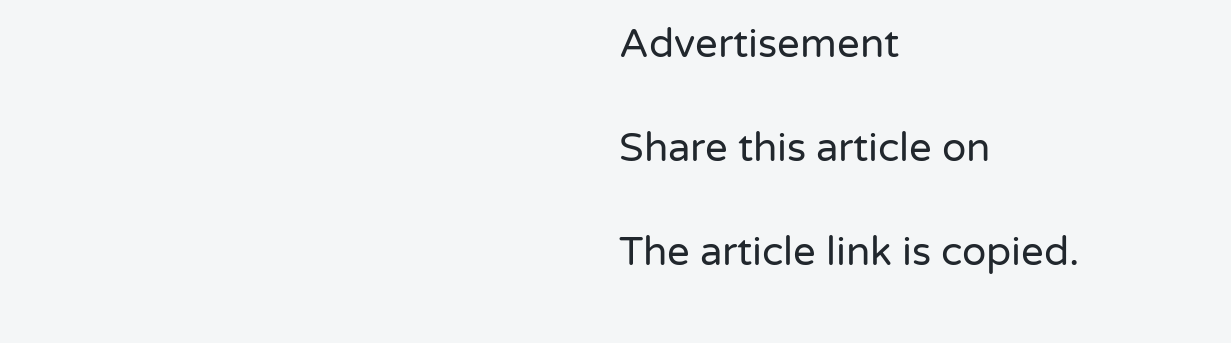Advertisement

Share this article on

The article link is copied.